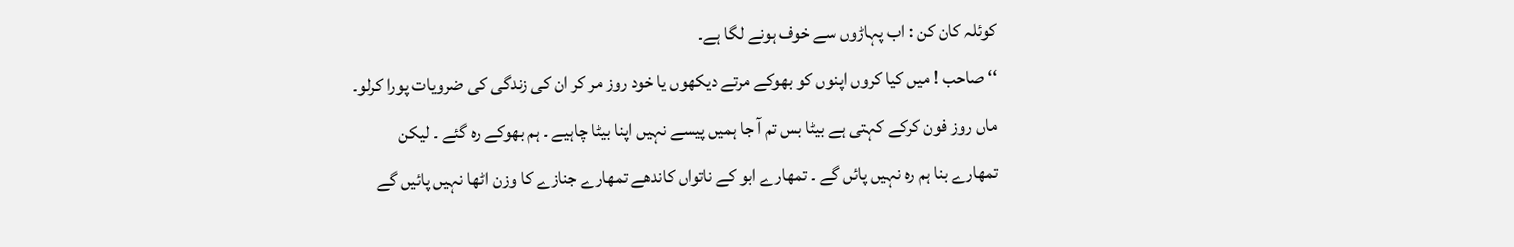کوئلہ کان کن : اب پہاڑوں سے خوف ہونے لگا ہے۔
‘‘ صاحب ! میں کیا کروں اپنوں کو بھوکے مرتے دیکھوں یا خود روز مر کر ان کی زندگی کی ضرویات پورا کرلو۔ ماں روز فون کرکے کہتی ہے بیٹا بس تم آ جا ہمیں پیسے نہیں اپنا بیٹا چاہیے ۔ ہم بھوکے رہ گئے ۔ لیکن تمھارے بنا ہم رہ نہیں پائں گے ۔ تمھارے ابو کے ناتواں کاندھے تمھارے جنازے کا وزن اٹھا نہیں پائیں گے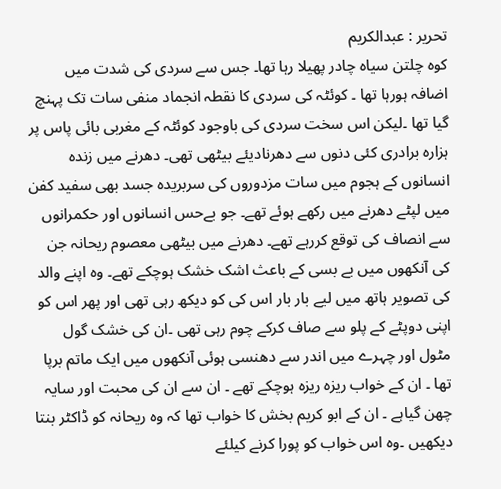تحریر : عبدالکریم
کوہ چلتن سیاہ چادر پھیلا رہا تھا۔ جس سے سردی کی شدت میں اضافہ ہورہا تھا ۔ کوئٹہ کی سردی کا نقطہ انجماد منفی سات تک پہنچ گیا تھا ۔لیکن اس سخت سردی کی باوجود کوئٹہ کے مغربی بائی پاس پر ہزارہ برادری کئی دنوں سے دھرنادیئے بیٹھی تھی۔ دھرنے میں زندہ انسانوں کے ہجوم میں سات مزدوروں کی سربریدہ جسد بھی سفید کفن میں لپٹے دھرنے میں رکھے ہوئے تھے۔ جو بےحس انسانوں اور حکمرانوں سے انصاف کی توقع کررہے تھے۔ دھرنے میں بیٹھی معصوم ریحانہ جن کی آنکھوں میں بے بسی کے باعث اشک خشک ہوچکے تھے۔ وہ اپنے والد کی تصویر ہاتھ میں لیے بار بار اس کی کو دیکھ رہی تھی اور پھر اس کو اپنی دوپٹے کے پلو سے صاف کرکے چوم رہی تھی ۔ان کی خشک گول مٹول اور چہرے میں اندر سے دھنسی ہوئی آنکھوں میں ایک ماتم برپا تھا ۔ ان کے خواب ریزہ ریزہ ہوچکے تھے ۔ ان سے ان کی محبت اور سایہ چھن گیاہے ۔ ان کے ابو کریم بخش کا خواب تھا کہ وہ ریحانہ کو ڈاکٹر بنتا دیکھیں ۔وہ اس خواب کو پورا کرنے کیلئے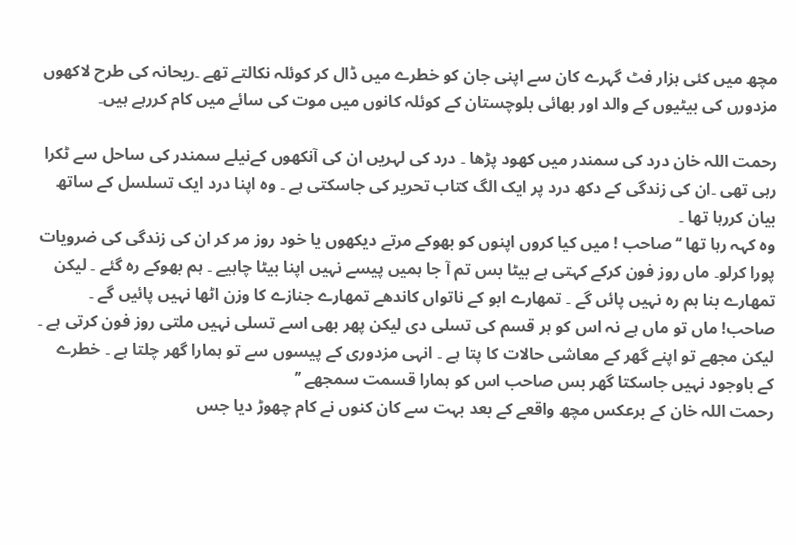مچھ میں کئی ہزار فٹ گہرے کان سے اپنی جان کو خطرے میں ڈال کر کوئلہ نکالتے تھے ۔ریحانہ کی طرح لاکھوں مزدورں کی بیٹیوں کے والد اور بھائی بلوچستان کے کوئلہ کانوں میں موت کی سائے میں کام کررہے ہیں۔

رحمت اللہ خان درد کی سمندر میں کھود پڑھا ۔ درد کی لہریں ان کی آنکھوں کےنیلے سمندر کی ساحل سے ٹکرا رہی تھی ۔ان کی زندگی کے دکھ درد پر ایک الگ کتاب تحریر کی جاسکتی ہے ۔ وہ اپنا درد ایک تسلسل کے ساتھ بیان کررہا تھا ۔
وہ کہہ رہا تھا ‘‘ صاحب ! میں کیا کروں اپنوں کو بھوکے مرتے دیکھوں یا خود روز مر کر ان کی زندگی کی ضرویات پورا کرلو۔ ماں روز فون کرکے کہتی ہے بیٹا بس تم آ جا ہمیں پیسے نہیں اپنا بیٹا چاہیے ۔ ہم بھوکے رہ گئے ۔ لیکن تمھارے بنا ہم رہ نہیں پائں گے ۔ تمھارے ابو کے ناتواں کاندھے تمھارے جنازے کا وزن اٹھا نہیں پائیں گے ۔
صاحب! ماں تو ماں ہے نہ اس کو ہر قسم کی تسلی دی لیکن پھر بھی اسے تسلی نہیں ملتی روز فون کرتی ہے ۔ لیکن مجھے تو اپنے گھر کے معاشی حالات کا پتا ہے ۔ انہی مزدوری کے پیسوں سے تو ہمارا گھر چلتا ہے ۔ خطرے کے باوجود نہیں جاسکتا گھر بس صاحب اس کو ہمارا قسمت سمجھے ’’
رحمت اللہ خان کے برعکس مچھ واقعے کے بعد بہت سے کان کنوں نے کام چھوڑ دیا جس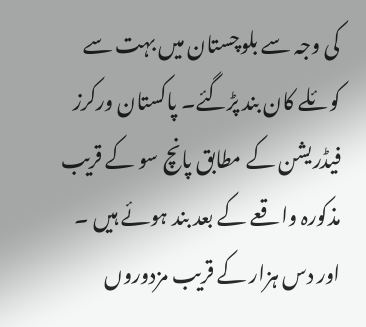کی وجہ سے بلوچستان میں بہت سے کوئلے کان بند پڑگئے۔ پاکستان ورکرز فیڈریشن کے مطابق پانچ سو کے قریب مذکورہ واقعے کے بعد بند ہوئے ہیں ۔ اور دس ہزار کے قریب مزدوروں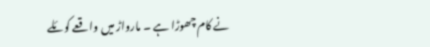نے کام چھوڑا ہے ۔ مارواڑ میں واقعے کوئلے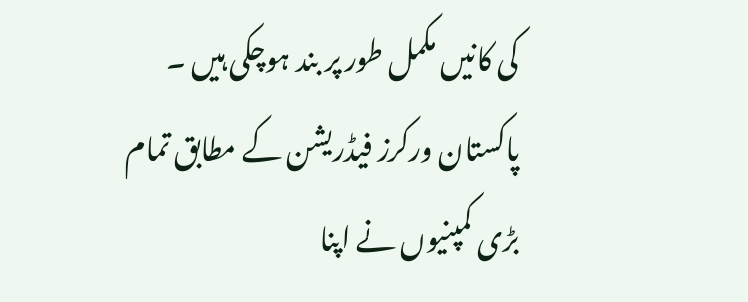کی کانیں مکمل طور پر بند ہوچکی ہیں ۔ پاکستان ورکرز فیڈریشن کے مطابق تمام بڑی کمپنیوں نے اپنا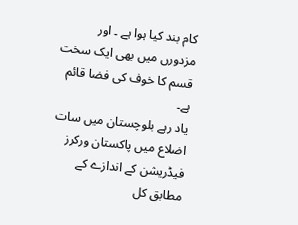کام بند کیا ہوا ہے ۔ اور مزدورں میں بھی ایک سخت قسم کا خوف کی فضا قائم ہے۔
یاد رہے بلوچستان میں سات اضلاع میں پاکستان ورکرز فیڈریشن کے اندازے کے مطابق کل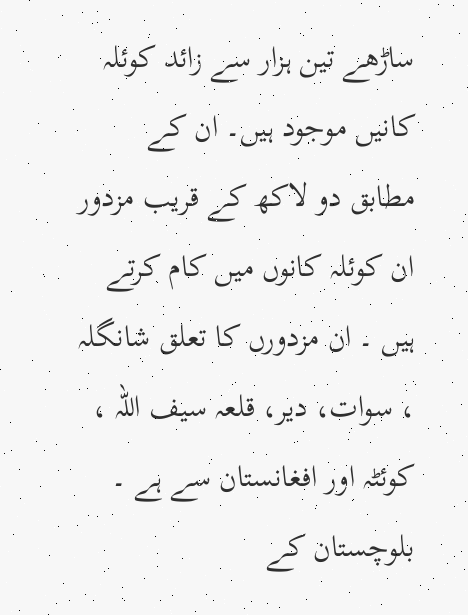ساڑھے تین ہزار سے زائد کوئلہ کانیں موجود ہیں۔ ان کے مطابق دو لاکھ کے قریب مزدور ان کوئلہ کانوں میں کام کرتے ہیں ۔ ان مزدورں کا تعلق شانگلہ ، سوات، دیر، قلعہ سیف اللہ ، کوئٹہ اور افغانستان سے ہے ۔
بلوچستان کے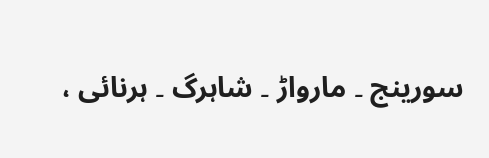سورینج ۔ مارواڑ ۔ شاہرگ ۔ ہرنائی ،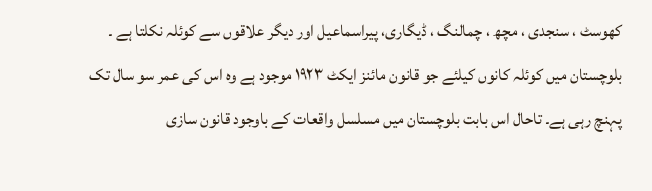کھوسٹ ، سنجدی ، مچھ ، چمالنگ ، ڈیگاری، پیراسماعیل اور دیگر علاقوں سے کوئلہ نکلتا ہے ۔
بلوچستان میں کوئلہ کانوں کیلئے جو قانون مائنز ایکٹ ۱۹۲۳ موجود ہے وہ اس کی عمر سو سال تک پہنچ رہی ہے۔ تاحال اس بابت بلوچستان میں مسلسل واقعات کے باوجود قانون سازی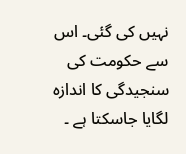نہیں کی گئی۔ اس سے حکومت کی سنجیدگی کا اندازہ لگایا جاسکتا ہے ۔